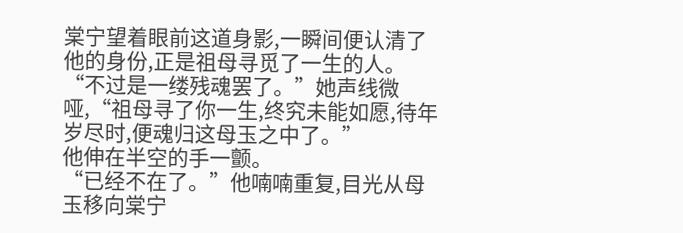棠宁望着眼前这道身影,一瞬间便认清了他的身份,正是祖母寻觅了一生的人。
“不过是一缕残魂罢了。”她声线微哑,“祖母寻了你一生,终究未能如愿,待年岁尽时,便魂归这母玉之中了。”
他伸在半空的手一颤。
“已经不在了。”他喃喃重复,目光从母玉移向棠宁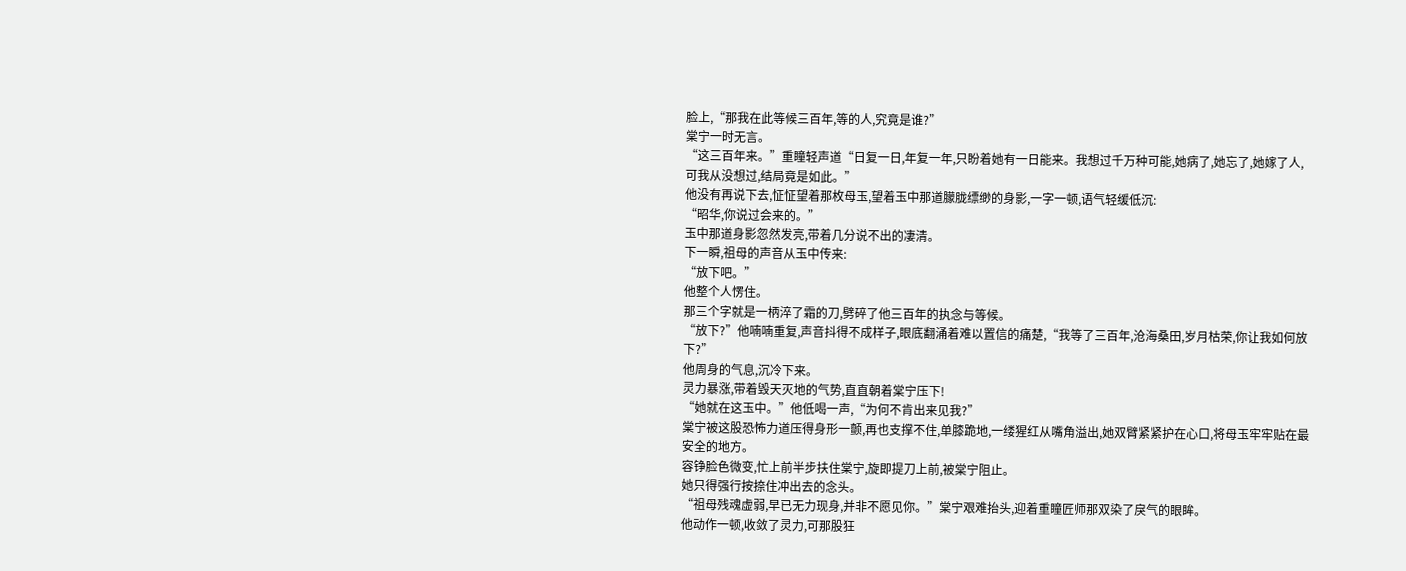脸上,“那我在此等候三百年,等的人,究竟是谁?”
棠宁一时无言。
“这三百年来。”重瞳轻声道“日复一日,年复一年,只盼着她有一日能来。我想过千万种可能,她病了,她忘了,她嫁了人,可我从没想过,结局竟是如此。”
他没有再说下去,怔怔望着那枚母玉,望着玉中那道朦胧缥缈的身影,一字一顿,语气轻缓低沉:
“昭华,你说过会来的。”
玉中那道身影忽然发亮,带着几分说不出的凄清。
下一瞬,祖母的声音从玉中传来:
“放下吧。”
他整个人愣住。
那三个字就是一柄淬了霜的刀,劈碎了他三百年的执念与等候。
“放下?”他喃喃重复,声音抖得不成样子,眼底翻涌着难以置信的痛楚,“我等了三百年,沧海桑田,岁月枯荣,你让我如何放下?”
他周身的气息,沉冷下来。
灵力暴涨,带着毁天灭地的气势,直直朝着棠宁压下!
“她就在这玉中。”他低喝一声,“为何不肯出来见我?”
棠宁被这股恐怖力道压得身形一颤,再也支撑不住,单膝跪地,一缕猩红从嘴角溢出,她双臂紧紧护在心口,将母玉牢牢贴在最安全的地方。
容铮脸色微变,忙上前半步扶住棠宁,旋即提刀上前,被棠宁阻止。
她只得强行按捺住冲出去的念头。
“祖母残魂虚弱,早已无力现身,并非不愿见你。”棠宁艰难抬头,迎着重瞳匠师那双染了戾气的眼眸。
他动作一顿,收敛了灵力,可那股狂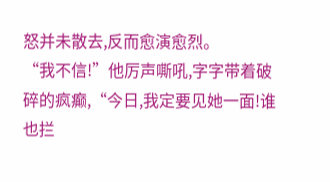怒并未散去,反而愈演愈烈。
“我不信!”他厉声嘶吼,字字带着破碎的疯癫,“今日,我定要见她一面!谁也拦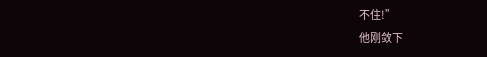不住!”
他刚敛下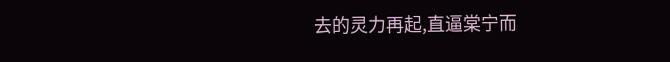去的灵力再起,直逼棠宁而